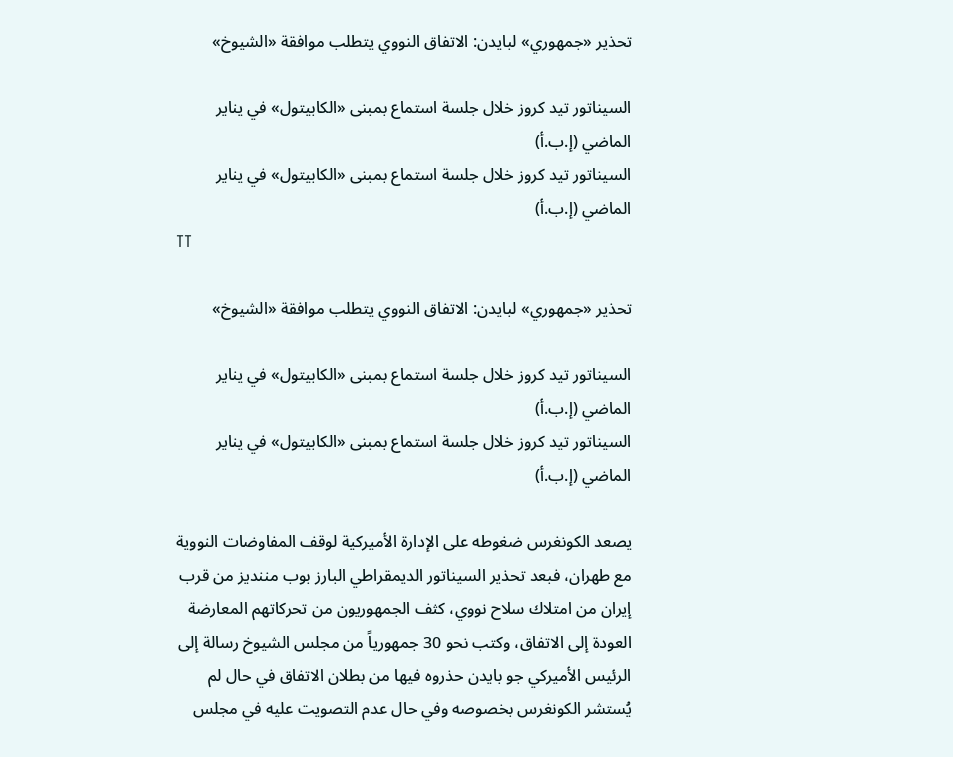تحذير «جمهوري» لبايدن: الاتفاق النووي يتطلب موافقة «الشيوخ»

السيناتور تيد كروز خلال جلسة استماع بمبنى «الكابيتول» في يناير الماضي (إ.ب.أ)
السيناتور تيد كروز خلال جلسة استماع بمبنى «الكابيتول» في يناير الماضي (إ.ب.أ)
TT

تحذير «جمهوري» لبايدن: الاتفاق النووي يتطلب موافقة «الشيوخ»

السيناتور تيد كروز خلال جلسة استماع بمبنى «الكابيتول» في يناير الماضي (إ.ب.أ)
السيناتور تيد كروز خلال جلسة استماع بمبنى «الكابيتول» في يناير الماضي (إ.ب.أ)

يصعد الكونغرس ضغوطه على الإدارة الأميركية لوقف المفاوضات النووية مع طهران، فبعد تحذير السيناتور الديمقراطي البارز بوب مننديز من قرب إيران من امتلاك سلاح نووي، كثف الجمهوريون من تحركاتهم المعارضة العودة إلى الاتفاق، وكتب نحو 30 جمهورياً من مجلس الشيوخ رسالة إلى الرئيس الأميركي جو بايدن حذروه فيها من بطلان الاتفاق في حال لم يُستشر الكونغرس بخصوصه وفي حال عدم التصويت عليه في مجلس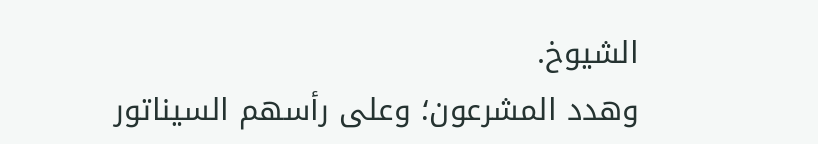الشيوخ.
وهدد المشرعون؛ وعلى رأسهم السيناتور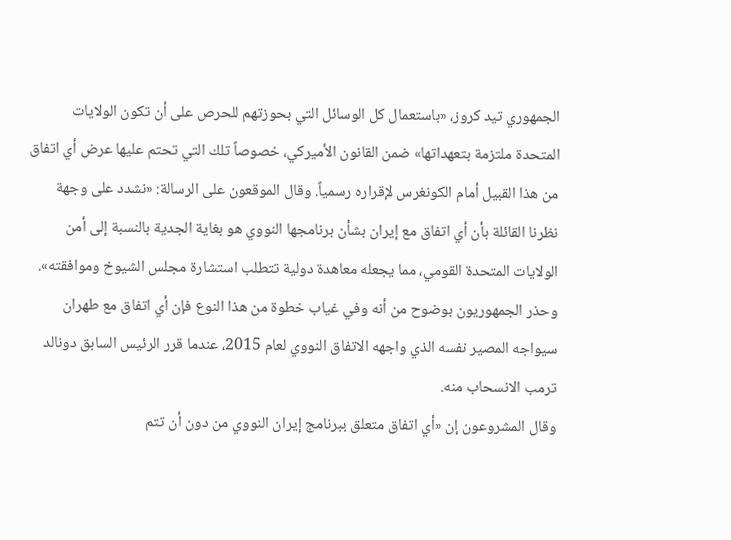الجمهوري تيد كروز، «باستعمال كل الوسائل التي بحوزتهم للحرص على أن تكون الولايات المتحدة ملتزمة بتعهداتها» ضمن القانون الأميركي، خصوصاً تلك التي تحتم عليها عرض أي اتفاق من هذا القبيل أمام الكونغرس لإقراره رسمياً. وقال الموقعون على الرسالة: «نشدد على وجهة نظرنا القائلة بأن أي اتفاق مع إيران بشأن برنامجها النووي هو بغاية الجدية بالنسبة إلى أمن الولايات المتحدة القومي، مما يجعله معاهدة دولية تتطلب استشارة مجلس الشيوخ وموافقته».
وحذر الجمهوريون بوضوح من أنه وفي غياب خطوة من هذا النوع فإن أي اتفاق مع طهران سيواجه المصير نفسه الذي واجهه الاتفاق النووي لعام 2015، عندما قرر الرئيس السابق دونالد ترمب الانسحاب منه.
وقال المشروعون إن «أي اتفاق متعلق ببرنامج إيران النووي من دون أن تتم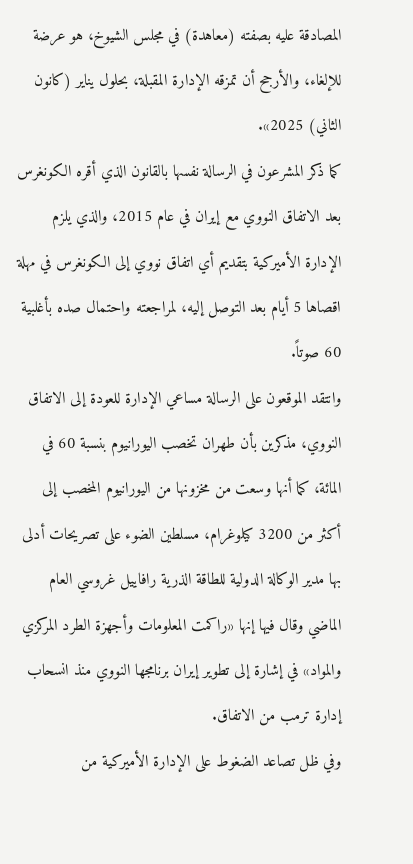المصادقة عليه بصفته (معاهدة) في مجلس الشيوخ، هو عرضة للإلغاء، والأرجح أن تمزقه الإدارة المقبلة، بحلول يناير (كانون الثاني) 2025».
كما ذكر المشرعون في الرسالة نفسها بالقانون الذي أقره الكونغرس بعد الاتفاق النووي مع إيران في عام 2015، والذي يلزم الإدارة الأميركية بتقديم أي اتفاق نووي إلى الكونغرس في مهلة اقصاها 5 أيام بعد التوصل إليه، لمراجعته واحتمال صده بأغلبية 60 صوتاً.
وانتقد الموقعون على الرسالة مساعي الإدارة للعودة إلى الاتفاق النووي، مذكرين بأن طهران تخصب اليورانيوم بنسبة 60 في المائة، كما أنها وسعت من مخزونها من اليورانيوم المخصب إلى أكثر من 3200 كيلوغرام، مسلطين الضوء على تصريحات أدلى بها مدير الوكالة الدولية للطاقة الذرية رافاييل غروسي العام الماضي وقال فيها إنها «راكمت المعلومات وأجهزة الطرد المركزي والمواد» في إشارة إلى تطوير إيران برنامجها النووي منذ انسحاب إدارة ترمب من الاتفاق.
وفي ظل تصاعد الضغوط على الإدارة الأميركية من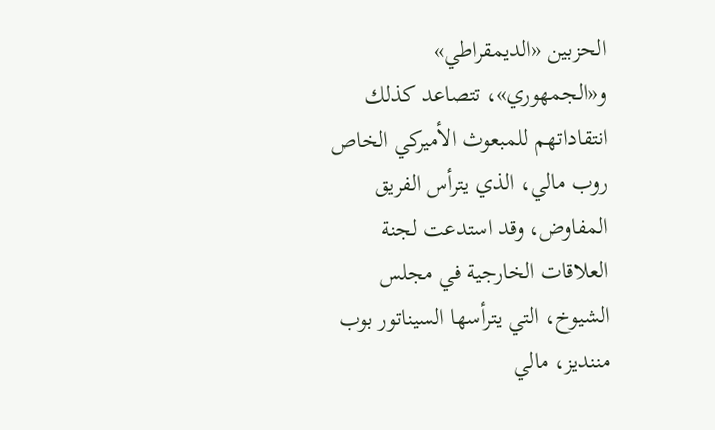الحزبين «الديمقراطي» و«الجمهوري»، تتصاعد كذلك انتقاداتهم للمبعوث الأميركي الخاص روب مالي، الذي يترأس الفريق المفاوض، وقد استدعت لجنة العلاقات الخارجية في مجلس الشيوخ، التي يترأسها السيناتور بوب مننديز، مالي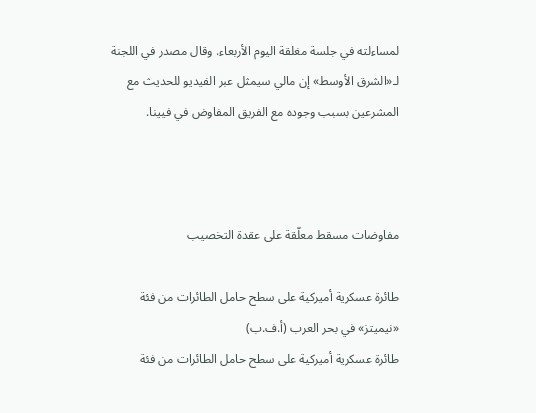لمساءلته في جلسة مغلقة اليوم الأربعاء. وقال مصدر في اللجنة لـ«الشرق الأوسط» إن مالي سيمثل عبر الفيديو للحديث مع المشرعين بسبب وجوده مع الفريق المفاوض في فيينا.



مفاوضات مسقط معلّقة على عقدة التخصيب

طائرة عسكرية أميركية على سطح حامل الطائرات من فئة «نيميتز» في بحر العرب (أ.ف.ب)
طائرة عسكرية أميركية على سطح حامل الطائرات من فئة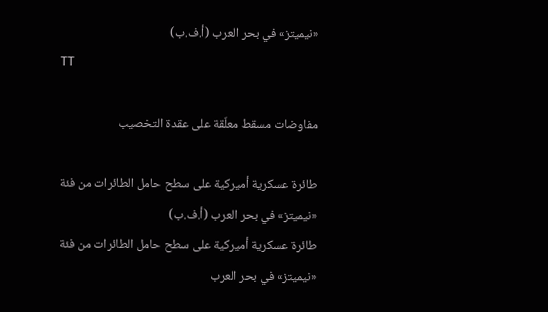«نيميتز» في بحر العرب (أ.ف.ب)
TT

مفاوضات مسقط معلّقة على عقدة التخصيب

طائرة عسكرية أميركية على سطح حامل الطائرات من فئة «نيميتز» في بحر العرب (أ.ف.ب)
طائرة عسكرية أميركية على سطح حامل الطائرات من فئة «نيميتز» في بحر العرب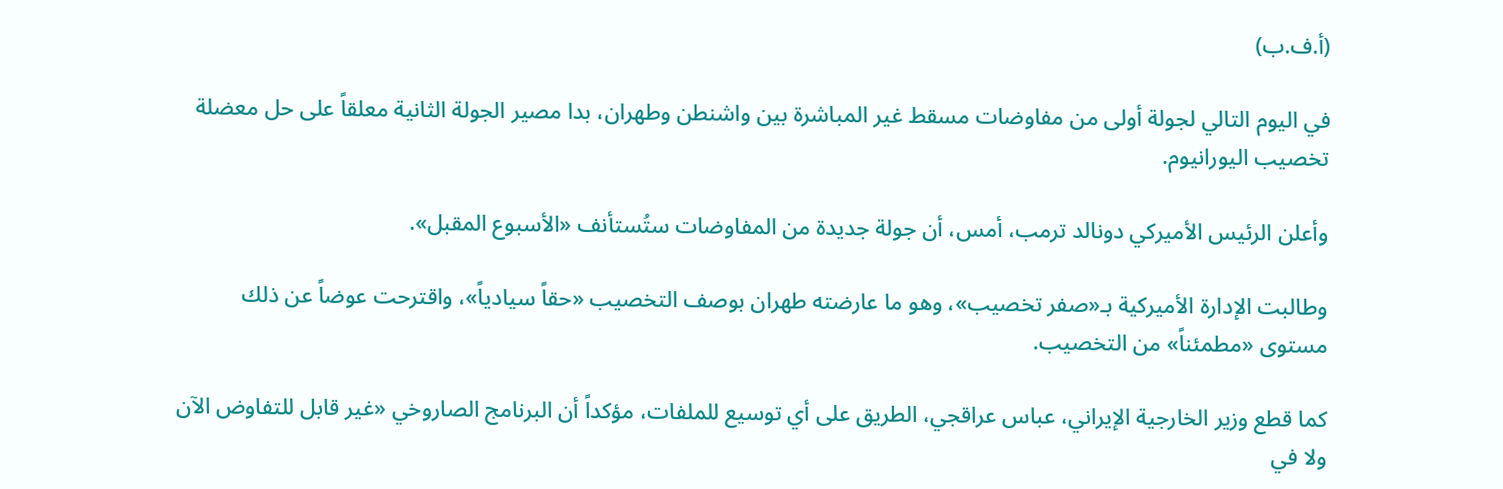(أ.ف.ب)

في اليوم التالي لجولة أولى من مفاوضات مسقط غير المباشرة بين واشنطن وطهران، بدا مصير الجولة الثانية معلقاً على حل معضلة تخصيب اليورانيوم.

وأعلن الرئيس الأميركي دونالد ترمب، أمس، أن جولة جديدة من المفاوضات ستُستأنف «الأسبوع المقبل».

وطالبت الإدارة الأميركية بـ«صفر تخصيب»، وهو ما عارضته طهران بوصف التخصيب «حقاً سيادياً»، واقترحت عوضاً عن ذلك مستوى «مطمئناً» من التخصيب.

كما قطع وزير الخارجية الإيراني، عباس عراقجي، الطريق على أي توسيع للملفات، مؤكداً أن البرنامج الصاروخي «غير قابل للتفاوض الآن ولا في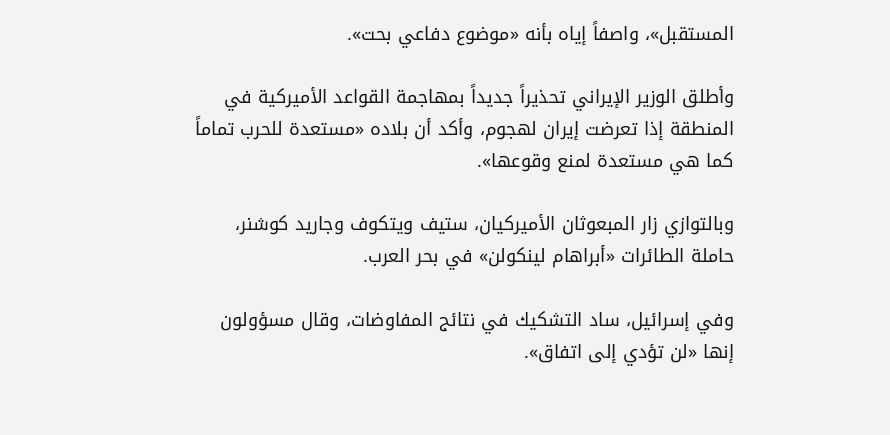المستقبل»، واصفاً إياه بأنه «موضوع دفاعي بحت».

وأطلق الوزير الإيراني تحذيراً جديداً بمهاجمة القواعد الأميركية في المنطقة إذا تعرضت إيران لهجوم، وأكد أن بلاده «مستعدة للحرب تماماً كما هي مستعدة لمنع وقوعها».

وبالتوازي زار المبعوثان الأميركيان، ستيف ويتكوف وجاريد كوشنر، حاملة الطائرات «أبراهام لينكولن» في بحر العرب.

وفي إسرائيل، ساد التشكيك في نتائج المفاوضات، وقال مسؤولون إنها «لن تؤدي إلى اتفاق».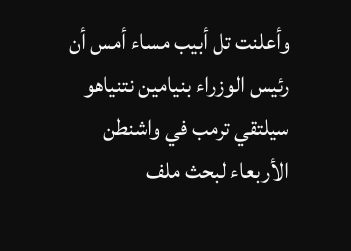وأعلنت تل أبيب مساء أمس أن رئيس الوزراء بنيامين نتنياهو سيلتقي ترمب في واشنطن الأربعاء لبحث ملف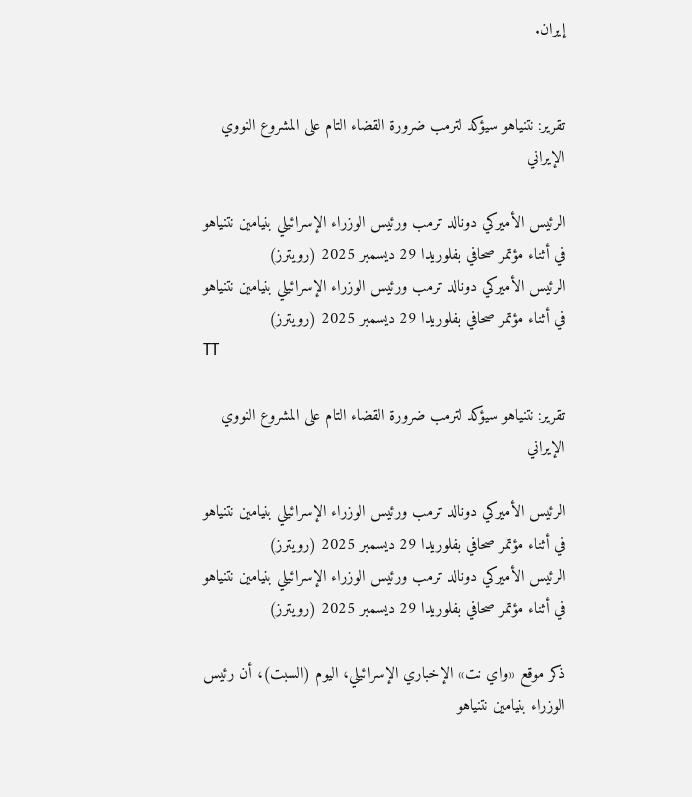إيران.


تقرير: نتنياهو سيؤكد لترمب ضرورة القضاء التام على المشروع النووي الإيراني

الرئيس الأميركي دونالد ترمب ورئيس الوزراء الإسرائيلي بنيامين نتنياهو في أثناء مؤتمر صحافي بفلوريدا 29 ديسمبر 2025 (رويترز)
الرئيس الأميركي دونالد ترمب ورئيس الوزراء الإسرائيلي بنيامين نتنياهو في أثناء مؤتمر صحافي بفلوريدا 29 ديسمبر 2025 (رويترز)
TT

تقرير: نتنياهو سيؤكد لترمب ضرورة القضاء التام على المشروع النووي الإيراني

الرئيس الأميركي دونالد ترمب ورئيس الوزراء الإسرائيلي بنيامين نتنياهو في أثناء مؤتمر صحافي بفلوريدا 29 ديسمبر 2025 (رويترز)
الرئيس الأميركي دونالد ترمب ورئيس الوزراء الإسرائيلي بنيامين نتنياهو في أثناء مؤتمر صحافي بفلوريدا 29 ديسمبر 2025 (رويترز)

ذكر موقع «واي نت» الإخباري الإسرائيلي، اليوم (السبت)، أن رئيس الوزراء بنيامين نتنياهو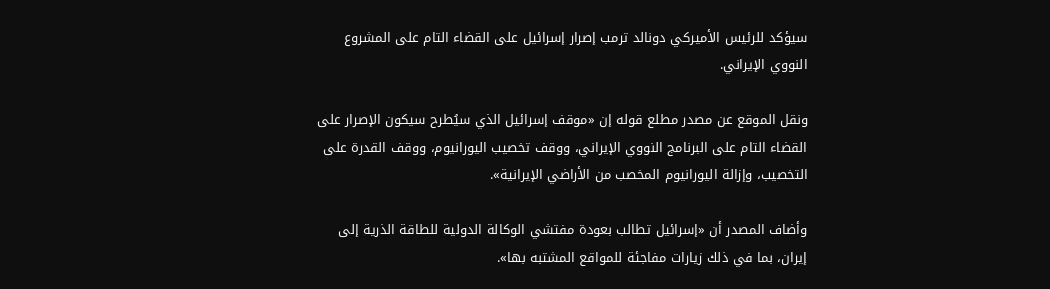سيؤكد للرئيس الأميركي دونالد ترمب إصرار إسرائيل على القضاء التام على المشروع النووي الإيراني.

ونقل الموقع عن مصدر مطلع قوله إن «موقف إسرائيل الذي سيُطرح سيكون الإصرار على القضاء التام على البرنامج النووي الإيراني، ووقف تخصيب اليورانيوم، ووقف القدرة على التخصيب، وإزالة اليورانيوم المخصب من الأراضي الإيرانية».

وأضاف المصدر أن «إسرائيل تطالب بعودة مفتشي الوكالة الدولية للطاقة الذرية إلى إيران، بما في ذلك زيارات مفاجئة للمواقع المشتبه بها».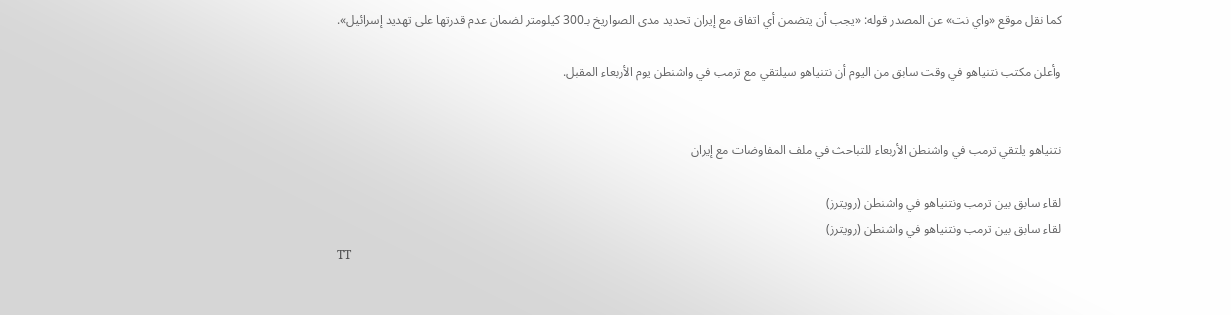كما نقل موقع «واي نت» عن المصدر قوله: «يجب أن يتضمن أي اتفاق مع إيران تحديد مدى الصواريخ بـ300 كيلومتر لضمان عدم قدرتها على تهديد إسرائيل».

وأعلن مكتب نتنياهو في وقت سابق من اليوم أن نتنياهو سيلتقي مع ترمب في واشنطن يوم الأربعاء المقبل.


نتنياهو يلتقي ترمب في واشنطن الأربعاء للتباحث في ملف المفاوضات مع إيران

لقاء سابق بين ترمب ونتنياهو في واشنطن (رويترز)
لقاء سابق بين ترمب ونتنياهو في واشنطن (رويترز)
TT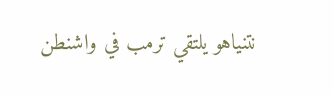نتنياهو يلتقي ترمب في واشنطن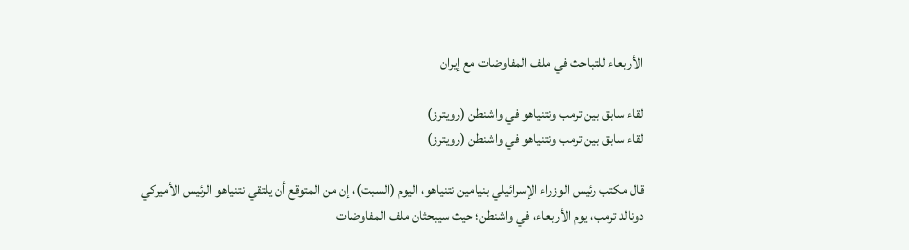الأربعاء للتباحث في ملف المفاوضات مع إيران

لقاء سابق بين ترمب ونتنياهو في واشنطن (رويترز)
لقاء سابق بين ترمب ونتنياهو في واشنطن (رويترز)

قال مكتب رئيس الوزراء الإسرائيلي بنيامين نتنياهو، اليوم (السبت)، إن من المتوقع أن يلتقي نتنياهو الرئيس الأميركي دونالد ترمب، يوم الأربعاء، في واشنطن؛ حيث سيبحثان ملف المفاوضات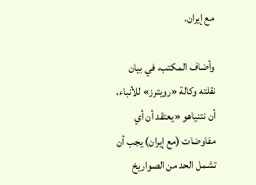مع إيران.

وأضاف المكتب، في بيان نقلته وكالة «رويترز» للأنباء، أن نتنياهو «يعتقد أن أي مفاوضات (مع إيران) يجب أن تشمل الحد من الصواريخ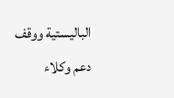الباليستية ووقف دعم وكلاء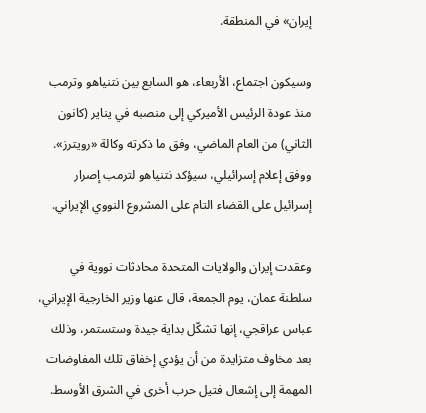إيران» في المنطقة.

وسيكون اجتماع، الأربعاء، هو السابع بين نتنياهو وترمب منذ ‌عودة الرئيس الأميركي إلى منصبه في يناير (كانون الثاني) من العام الماضي، وفق ما ذكرته وكالة «رويترز». ووفق إعلام إسرائيلي، سيؤكد نتنياهو لترمب إصرار إسرائيل على القضاء التام على المشروع النووي الإيراني.

وعقدت إيران والولايات المتحدة محادثات نووية في سلطنة عمان، يوم الجمعة، قال عنها وزير الخارجية الإيراني، عباس عراقجي، إنها تشكّل بداية جيدة وستستمر، وذلك بعد مخاوف متزايدة من أن يؤدي إخفاق تلك المفاوضات المهمة إلى إشعال فتيل حرب أخرى في الشرق الأوسط.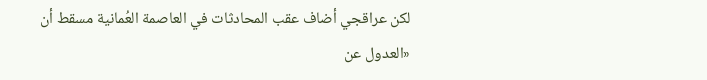لكن عراقجي أضاف عقب المحادثات في العاصمة العُمانية مسقط أن «العدول عن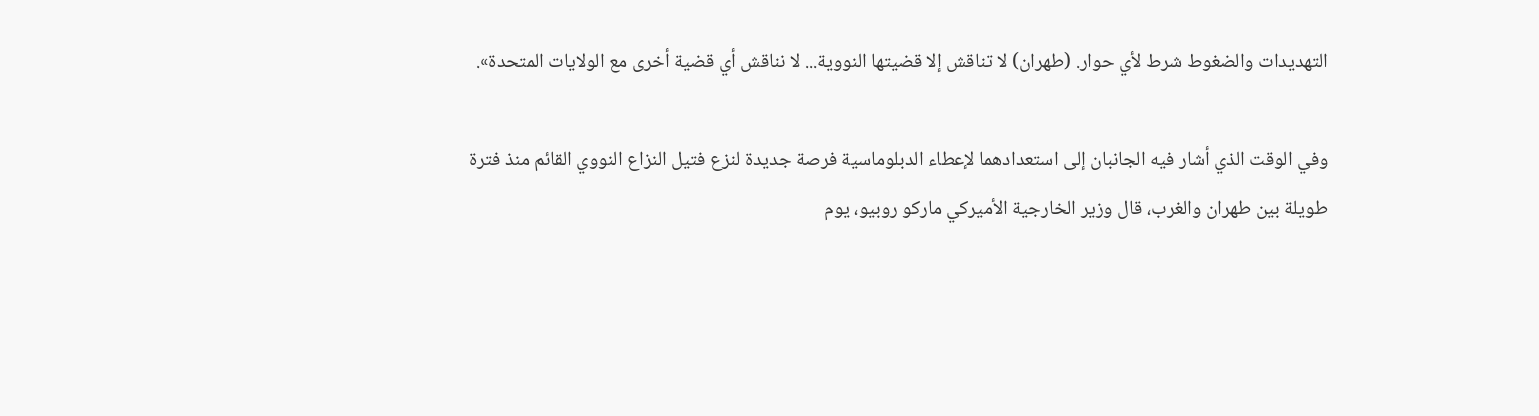التهديدات والضغوط شرط لأي حوار. (طهران) لا تناقش إلا قضيتها النووية... لا نناقش أي قضية أخرى مع الولايات المتحدة».

وفي الوقت الذي أشار فيه الجانبان إلى استعدادهما لإعطاء الدبلوماسية فرصة جديدة لنزع فتيل النزاع النووي القائم منذ فترة طويلة بين طهران والغرب، قال وزير الخارجية الأميركي ماركو روبيو، يوم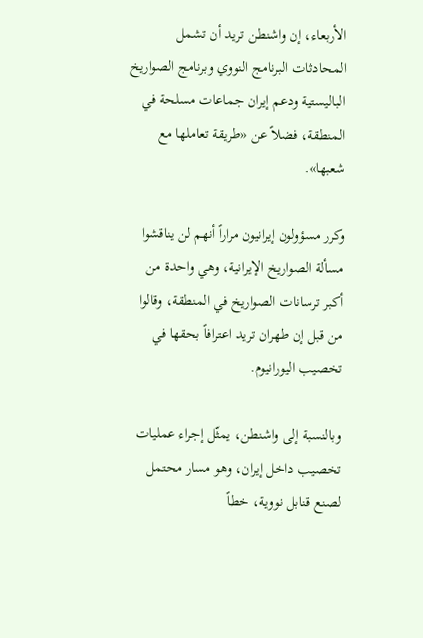الأربعاء، إن واشنطن تريد أن تشمل المحادثات البرنامج النووي وبرنامج الصواريخ الباليستية ودعم إيران جماعات مسلحة في المنطقة، فضلاً عن «طريقة تعاملها مع شعبها».

وكرر مسؤولون إيرانيون مراراً أنهم لن يناقشوا مسألة الصواريخ الإيرانية، وهي واحدة من أكبر ترسانات الصواريخ في المنطقة، وقالوا من قبل إن طهران تريد اعترافاً بحقها في تخصيب اليورانيوم.

وبالنسبة إلى واشنطن، يمثّل إجراء عمليات تخصيب داخل إيران، وهو مسار محتمل لصنع قنابل نووية، خطاً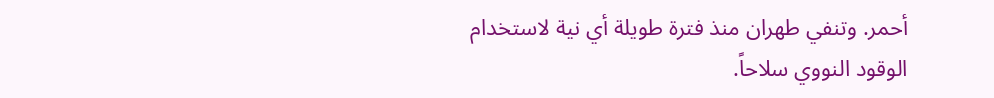أحمر. وتنفي طهران منذ فترة طويلة أي نية لاستخدام الوقود النووي سلاحاً.